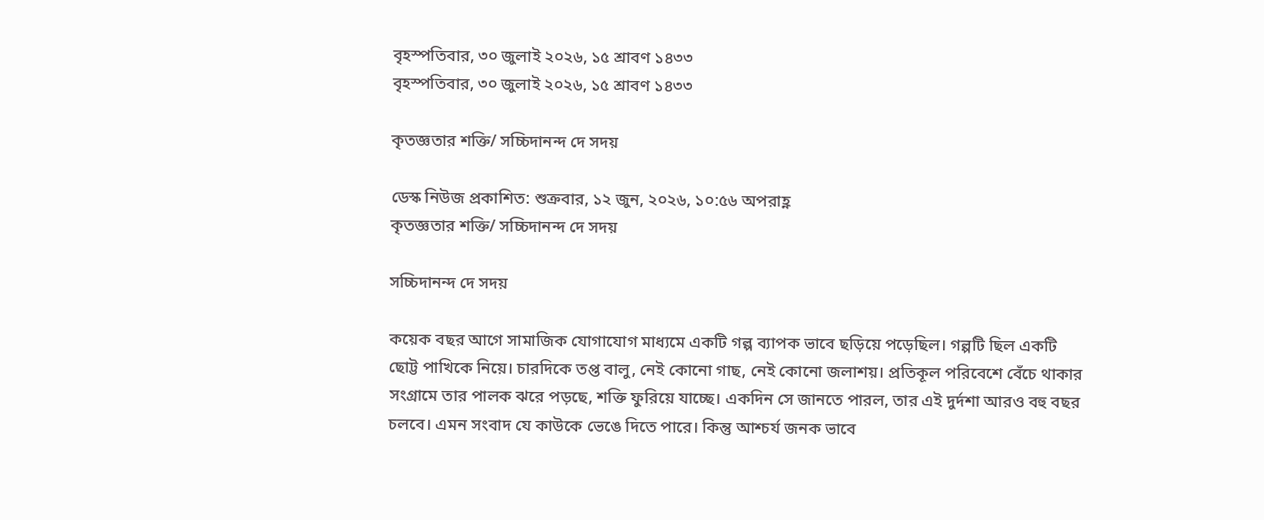বৃহস্পতিবার, ৩০ জুলাই ২০২৬, ১৫ শ্রাবণ ১৪৩৩
বৃহস্পতিবার, ৩০ জুলাই ২০২৬, ১৫ শ্রাবণ ১৪৩৩

কৃতজ্ঞতার শক্তি/ সচ্চিদানন্দ দে সদয়

ডেস্ক নিউজ প্রকাশিত: শুক্রবার, ১২ জুন, ২০২৬, ১০:৫৬ অপরাহ্ণ
কৃতজ্ঞতার শক্তি/ সচ্চিদানন্দ দে সদয়

সচ্চিদানন্দ দে সদয়

কয়েক বছর আগে সামাজিক যোগাযোগ মাধ্যমে একটি গল্প ব্যাপক ভাবে ছড়িয়ে পড়েছিল। গল্পটি ছিল একটি ছোট্ট পাখিকে নিয়ে। চারদিকে তপ্ত বালু, নেই কোনো গাছ, নেই কোনো জলাশয়। প্রতিকূল পরিবেশে বেঁচে থাকার সংগ্রামে তার পালক ঝরে পড়ছে, শক্তি ফুরিয়ে যাচ্ছে। একদিন সে জানতে পারল, তার এই দুর্দশা আরও বহু বছর চলবে। এমন সংবাদ যে কাউকে ভেঙে দিতে পারে। কিন্তু আশ্চর্য জনক ভাবে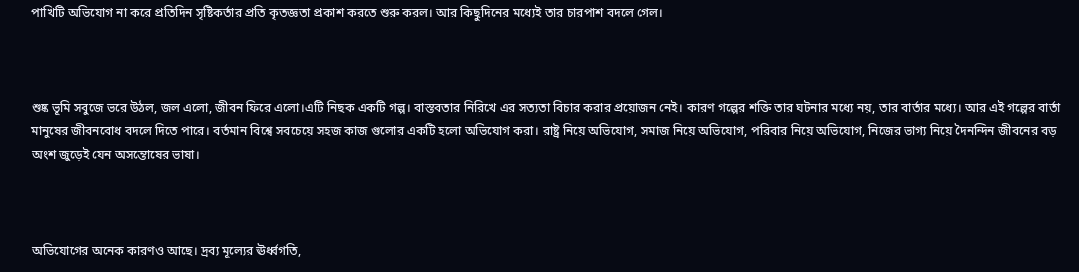পাখিটি অভিযোগ না করে প্রতিদিন সৃষ্টিকর্তার প্রতি কৃতজ্ঞতা প্রকাশ করতে শুরু করল। আর কিছুদিনের মধ্যেই তার চারপাশ বদলে গেল।



শুষ্ক ভূমি সবুজে ভরে উঠল, জল এলো, জীবন ফিরে এলো।এটি নিছক একটি গল্প। বাস্তবতার নিরিখে এর সত্যতা বিচার করার প্রয়োজন নেই। কারণ গল্পের শক্তি তার ঘটনার মধ্যে নয়, তার বার্তার মধ্যে। আর এই গল্পের বার্তা মানুষের জীবনবোধ বদলে দিতে পারে। বর্তমান বিশ্বে সবচেয়ে সহজ কাজ গুলোর একটি হলো অভিযোগ করা। রাষ্ট্র নিয়ে অভিযোগ, সমাজ নিয়ে অভিযোগ, পরিবার নিয়ে অভিযোগ, নিজের ভাগ্য নিয়ে দৈনন্দিন জীবনের বড় অংশ জুড়েই যেন অসন্তোষের ভাষা।



অভিযোগের অনেক কারণও আছে। দ্রব্য মূল্যের ঊর্ধ্বগতি,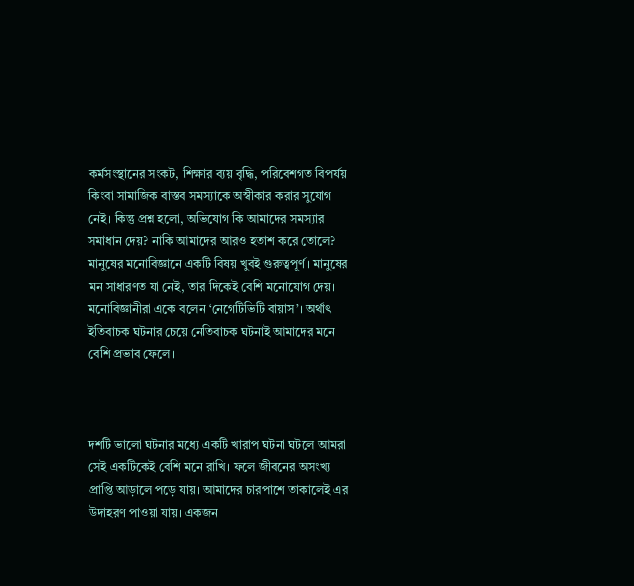কর্মসংস্থানের সংকট, শিক্ষার ব্যয় বৃদ্ধি, পরিবেশগত বিপর্যয় কিংবা সামাজিক বাস্তব সমস্যাকে অস্বীকার করার সুযোগ নেই। কিন্তু প্রশ্ন হলো, অভিযোগ কি আমাদের সমস্যার সমাধান দেয়? নাকি আমাদের আরও হতাশ করে তোলে? মানুষের মনোবিজ্ঞানে একটি বিষয় খুবই গুরুত্বপূর্ণ। মানুষের মন সাধারণত যা নেই, তার দিকেই বেশি মনোযোগ দেয়। মনোবিজ্ঞানীরা একে বলেন ‘নেগেটিভিটি বায়াস’। অর্থাৎ ইতিবাচক ঘটনার চেয়ে নেতিবাচক ঘটনাই আমাদের মনে বেশি প্রভাব ফেলে।



দশটি ভালো ঘটনার মধ্যে একটি খারাপ ঘটনা ঘটলে আমরা সেই একটিকেই বেশি মনে রাখি। ফলে জীবনের অসংখ্য প্রাপ্তি আড়ালে পড়ে যায়। আমাদের চারপাশে তাকালেই এর উদাহরণ পাওয়া যায়। একজন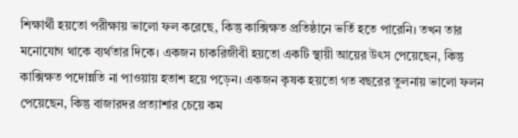শিক্ষার্থী হয়তো পরীক্ষায় ভালো ফল করেছে, কিন্তু কাক্সিক্ষত প্রতিষ্ঠানে ভর্তি হতে পারেনি। তখন তার মনোযোগ থাকে ব্যর্থতার দিকে। একজন চাকরিজীবী হয়তো একটি স্থায়ী আয়ের উৎস পেয়েছেন, কিন্তু কাক্সিক্ষত পদোন্নতি না পাওয়ায় হতাশ হয়ে পড়েন। একজন কৃষক হয়তো গত বছরের তুলনায় ভালো ফলন পেয়েছেন, কিন্তু বাজারদর প্রত্যাশার চেয়ে কম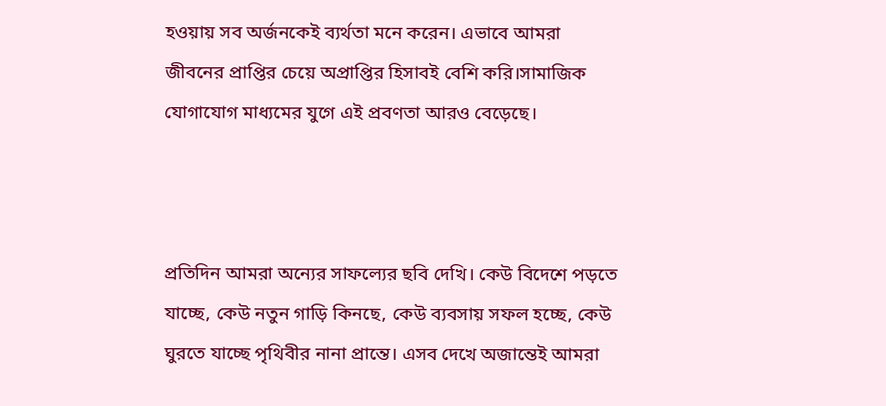হওয়ায় সব অর্জনকেই ব্যর্থতা মনে করেন। এভাবে আমরা জীবনের প্রাপ্তির চেয়ে অপ্রাপ্তির হিসাবই বেশি করি।সামাজিক যোগাযোগ মাধ্যমের যুগে এই প্রবণতা আরও বেড়েছে।



প্রতিদিন আমরা অন্যের সাফল্যের ছবি দেখি। কেউ বিদেশে পড়তে যাচ্ছে, কেউ নতুন গাড়ি কিনছে, কেউ ব্যবসায় সফল হচ্ছে, কেউ ঘুরতে যাচ্ছে পৃথিবীর নানা প্রান্তে। এসব দেখে অজান্তেই আমরা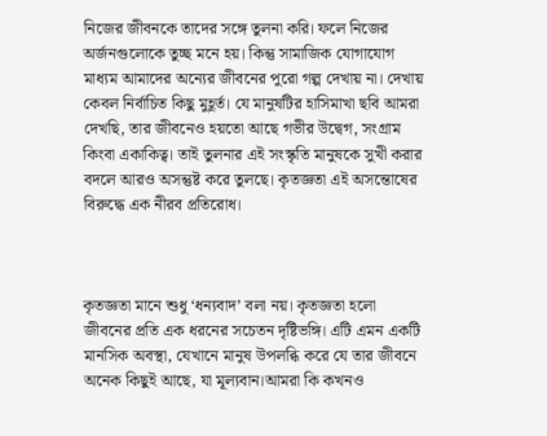নিজের জীবনকে তাদের সঙ্গে তুলনা করি। ফলে নিজের অর্জনগুলোকে তুচ্ছ মনে হয়। কিন্তু সামাজিক যোগাযোগ মাধ্যম আমাদের অন্যের জীবনের পুরো গল্প দেখায় না। দেখায় কেবল নির্বাচিত কিছু মুহূর্ত। যে মানুষটির হাসিমাখা ছবি আমরা দেখছি, তার জীবনেও হয়তো আছে গভীর উদ্বেগ, সংগ্রাম কিংবা একাকিত্ব। তাই তুলনার এই সংস্কৃতি মানুষকে সুখী করার বদলে আরও অসন্তুষ্ট করে তুলছে। কৃতজ্ঞতা এই অসন্তোষের বিরুদ্ধে এক নীরব প্রতিরোধ।



কৃতজ্ঞতা মানে শুধু ‘ধন্যবাদ’ বলা নয়। কৃতজ্ঞতা হলো জীবনের প্রতি এক ধরনের সচেতন দৃষ্টিভঙ্গি। এটি এমন একটি মানসিক অবস্থা, যেখানে মানুষ উপলব্ধি করে যে তার জীবনে অনেক কিছুই আছে, যা মূল্যবান।আমরা কি কখনও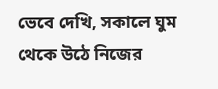ভেবে দেখি, সকালে ঘুম থেকে উঠে নিজের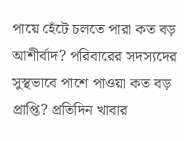পায়ে হেঁটে চলতে পারা কত বড় আশীর্বাদ? পরিবারের সদস্যদের সুস্থভাবে পাশে পাওয়া কত বড় প্রাপ্তি? প্রতিদিন খাবার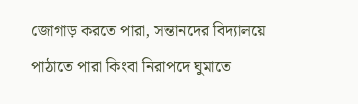জোগাড় করতে পারা, সন্তানদের বিদ্যালয়ে পাঠাতে পারা কিংবা নিরাপদে ঘুমাতে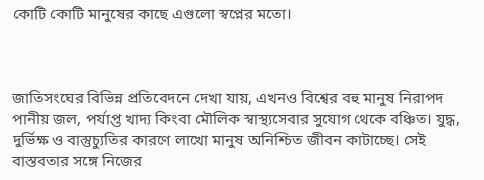কোটি কোটি মানুষের কাছে এগুলো স্বপ্নের মতো।



জাতিসংঘের বিভিন্ন প্রতিবেদনে দেখা যায়, এখনও বিশ্বের বহু মানুষ নিরাপদ পানীয় জল, পর্যাপ্ত খাদ্য কিংবা মৌলিক স্বাস্থ্যসেবার সুযোগ থেকে বঞ্চিত। যুদ্ধ, দুর্ভিক্ষ ও বাস্তুচ্যুতির কারণে লাখো মানুষ অনিশ্চিত জীবন কাটাচ্ছে। সেই বাস্তবতার সঙ্গে নিজের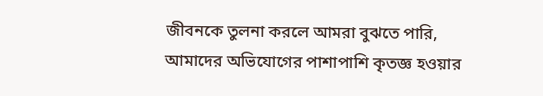জীবনকে তুলনা করলে আমরা বুঝতে পারি, আমাদের অভিযোগের পাশাপাশি কৃতজ্ঞ হওয়ার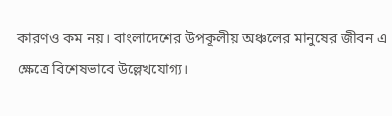কারণও কম নয়। বাংলাদেশের উপকূলীয় অঞ্চলের মানুষের জীবন এ ক্ষেত্রে বিশেষভাবে উল্লেখযোগ্য।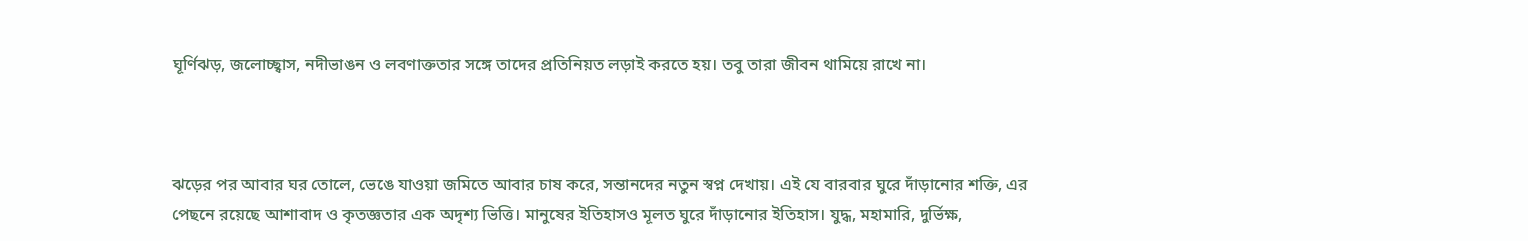ঘূর্ণিঝড়, জলোচ্ছ্বাস, নদীভাঙন ও লবণাক্ততার সঙ্গে তাদের প্রতিনিয়ত লড়াই করতে হয়। তবু তারা জীবন থামিয়ে রাখে না।



ঝড়ের পর আবার ঘর তোলে, ভেঙে যাওয়া জমিতে আবার চাষ করে, সন্তানদের নতুন স্বপ্ন দেখায়। এই যে বারবার ঘুরে দাঁড়ানোর শক্তি, এর পেছনে রয়েছে আশাবাদ ও কৃতজ্ঞতার এক অদৃশ্য ভিত্তি। মানুষের ইতিহাসও মূলত ঘুরে দাঁড়ানোর ইতিহাস। যুদ্ধ, মহামারি, দুর্ভিক্ষ,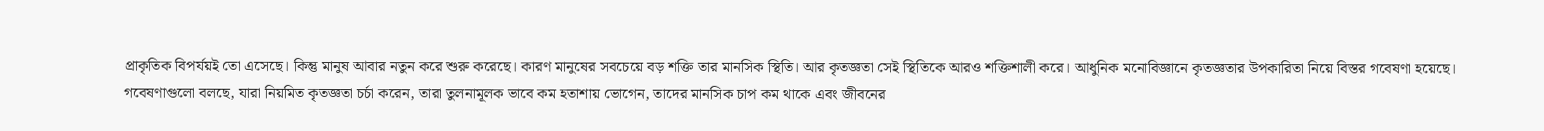প্রাকৃতিক বিপর্যয়ই তো এসেছে। কিন্তু মানুষ আবার নতুন করে শুরু করেছে। কারণ মানুষের সবচেয়ে বড় শক্তি তার মানসিক স্থিতি। আর কৃতজ্ঞতা সেই স্থিতিকে আরও শক্তিশালী করে। আধুনিক মনোবিজ্ঞানে কৃতজ্ঞতার উপকারিতা নিয়ে বিস্তর গবেষণা হয়েছে। গবেষণাগুলো বলছে, যারা নিয়মিত কৃতজ্ঞতা চর্চা করেন, তারা তুলনামূলক ভাবে কম হতাশায় ভোগেন, তাদের মানসিক চাপ কম থাকে এবং জীবনের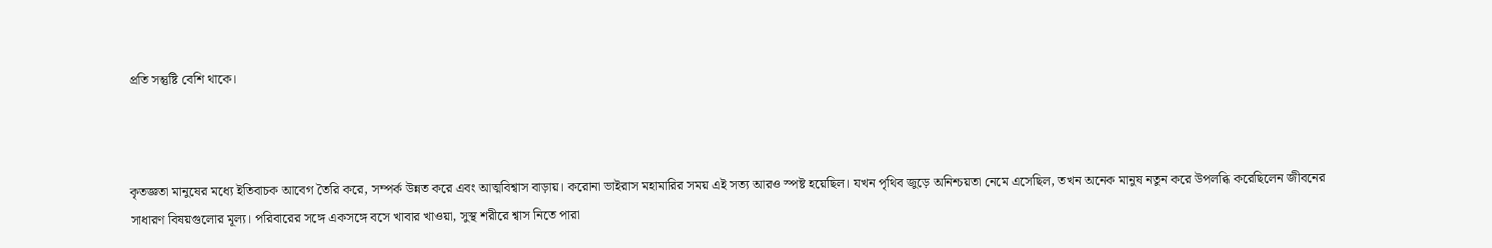প্রতি সন্তুষ্টি বেশি থাকে।



কৃতজ্ঞতা মানুষের মধ্যে ইতিবাচক আবেগ তৈরি করে, সম্পর্ক উন্নত করে এবং আত্মবিশ্বাস বাড়ায়। করোনা ভাইরাস মহামারির সময় এই সত্য আরও স্পষ্ট হয়েছিল। যখন পৃথিব জুড়ে অনিশ্চয়তা নেমে এসেছিল, তখন অনেক মানুষ নতুন করে উপলব্ধি করেছিলেন জীবনের সাধারণ বিষয়গুলোর মূল্য। পরিবারের সঙ্গে একসঙ্গে বসে খাবার খাওয়া, সুস্থ শরীরে শ্বাস নিতে পারা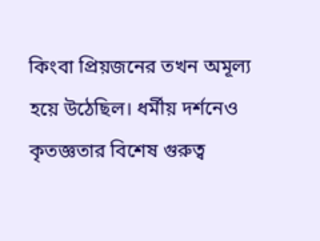কিংবা প্রিয়জনের তখন অমূল্য হয়ে উঠেছিল। ধর্মীয় দর্শনেও কৃতজ্ঞতার বিশেষ গুরুত্ব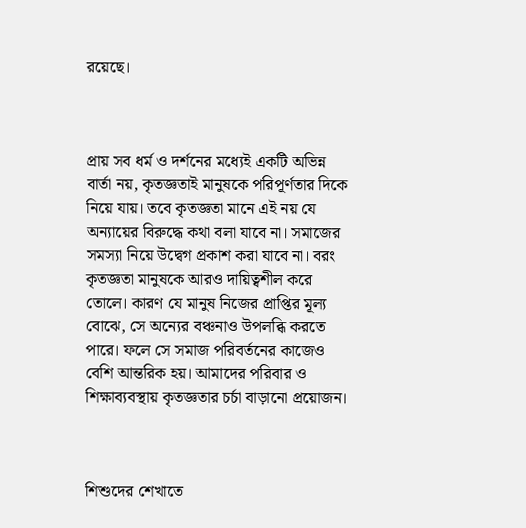রয়েছে।



প্রায় সব ধর্ম ও দর্শনের মধ্যেই একটি অভিন্ন বার্তা নয়, কৃতজ্ঞতাই মানুষকে পরিপূর্ণতার দিকে নিয়ে যায়। তবে কৃতজ্ঞতা মানে এই নয় যে অন্যায়ের বিরুদ্ধে কথা বলা যাবে না। সমাজের সমস্যা নিয়ে উদ্বেগ প্রকাশ করা যাবে না। বরং কৃতজ্ঞতা মানুষকে আরও দায়িত্বশীল করে তোলে। কারণ যে মানুষ নিজের প্রাপ্তির মূল্য বোঝে, সে অন্যের বঞ্চনাও উপলব্ধি করতে পারে। ফলে সে সমাজ পরিবর্তনের কাজেও বেশি আন্তরিক হয়। আমাদের পরিবার ও শিক্ষাব্যবস্থায় কৃতজ্ঞতার চর্চা বাড়ানো প্রয়োজন।



শিশুদের শেখাতে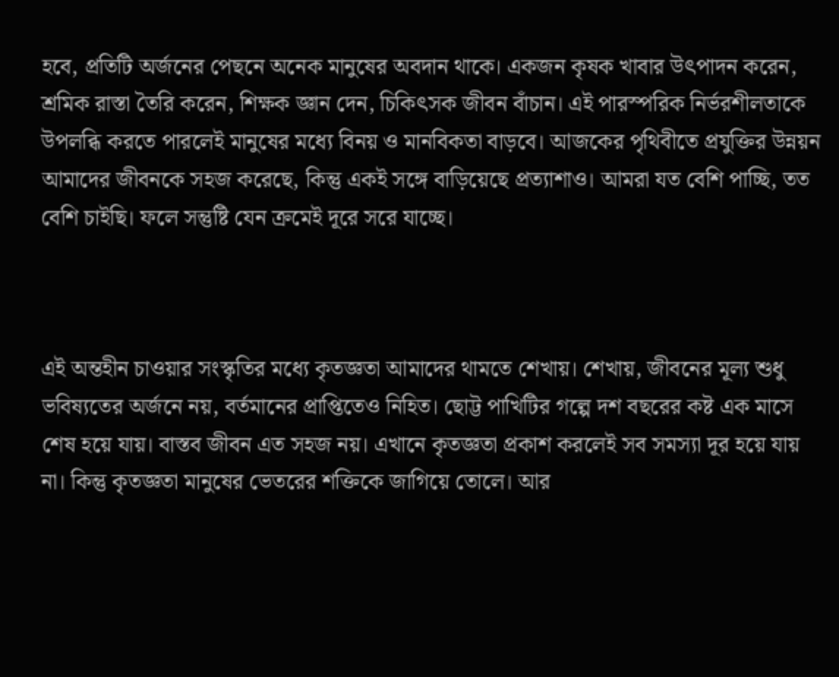হবে, প্রতিটি অর্জনের পেছনে অনেক মানুষের অবদান থাকে। একজন কৃষক খাবার উৎপাদন করেন, শ্রমিক রাস্তা তৈরি করেন, শিক্ষক জ্ঞান দেন, চিকিৎসক জীবন বাঁচান। এই পারস্পরিক নির্ভরশীলতাকে উপলব্ধি করতে পারলেই মানুষের মধ্যে বিনয় ও মানবিকতা বাড়বে। আজকের পৃথিবীতে প্রযুক্তির উন্নয়ন আমাদের জীবনকে সহজ করেছে, কিন্তু একই সঙ্গে বাড়িয়েছে প্রত্যাশাও। আমরা যত বেশি পাচ্ছি, তত বেশি চাইছি। ফলে সন্তুষ্টি যেন ক্রমেই দূরে সরে যাচ্ছে।



এই অন্তহীন চাওয়ার সংস্কৃতির মধ্যে কৃতজ্ঞতা আমাদের থামতে শেখায়। শেখায়, জীবনের মূল্য শুধু ভবিষ্যতের অর্জনে নয়, বর্তমানের প্রাপ্তিতেও নিহিত। ছোট্ট পাখিটির গল্পে দশ বছরের কষ্ট এক মাসে শেষ হয়ে যায়। বাস্তব জীবন এত সহজ নয়। এখানে কৃতজ্ঞতা প্রকাশ করলেই সব সমস্যা দূর হয়ে যায় না। কিন্তু কৃতজ্ঞতা মানুষের ভেতরের শক্তিকে জাগিয়ে তোলে। আর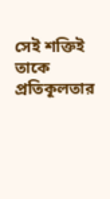সেই শক্তিই তাকে প্রতিকূলতার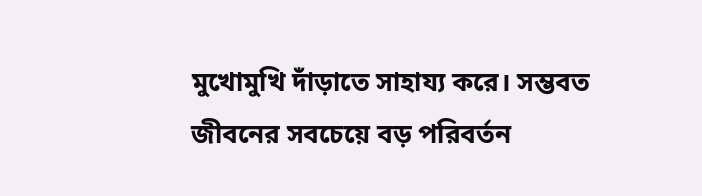মুখোমুখি দাঁড়াতে সাহায্য করে। সম্ভবত জীবনের সবচেয়ে বড় পরিবর্তন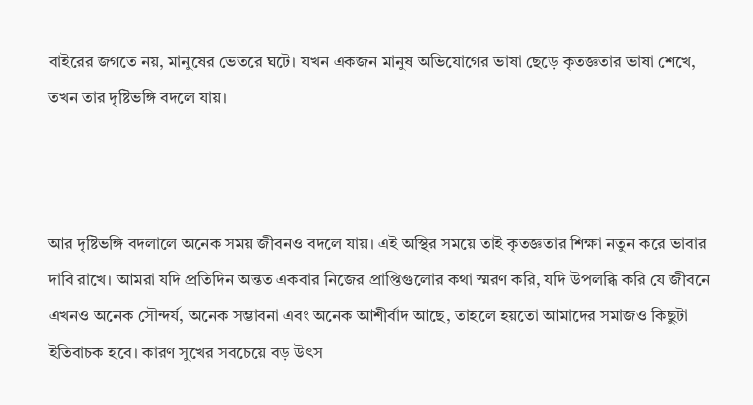বাইরের জগতে নয়, মানুষের ভেতরে ঘটে। যখন একজন মানুষ অভিযোগের ভাষা ছেড়ে কৃতজ্ঞতার ভাষা শেখে, তখন তার দৃষ্টিভঙ্গি বদলে যায়।



আর দৃষ্টিভঙ্গি বদলালে অনেক সময় জীবনও বদলে যায়। এই অস্থির সময়ে তাই কৃতজ্ঞতার শিক্ষা নতুন করে ভাবার দাবি রাখে। আমরা যদি প্রতিদিন অন্তত একবার নিজের প্রাপ্তিগুলোর কথা স্মরণ করি, যদি উপলব্ধি করি যে জীবনে এখনও অনেক সৌন্দর্য, অনেক সম্ভাবনা এবং অনেক আশীর্বাদ আছে, তাহলে হয়তো আমাদের সমাজও কিছুটা ইতিবাচক হবে। কারণ সুখের সবচেয়ে বড় উৎস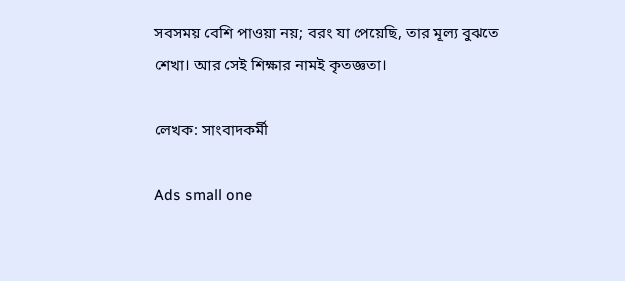সবসময় বেশি পাওয়া নয়; বরং যা পেয়েছি, তার মূল্য বুঝতে শেখা। আর সেই শিক্ষার নামই কৃতজ্ঞতা।

লেখক: সাংবাদকর্মী

Ads small one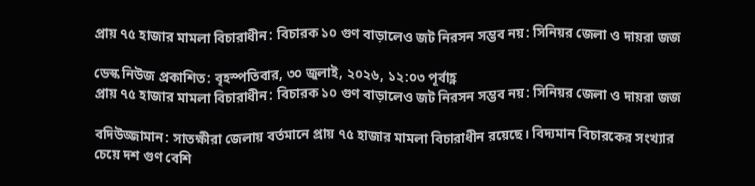প্রায় ৭৫ হাজার মামলা বিচারাধীন: বিচারক ১০ গুণ বাড়ালেও জট নিরসন সম্ভব নয়: সিনিয়র জেলা ও দায়রা জজ

ডেস্ক নিউজ প্রকাশিত: বৃহস্পতিবার, ৩০ জুলাই, ২০২৬, ১২:০৩ পূর্বাহ্ণ
প্রায় ৭৫ হাজার মামলা বিচারাধীন: বিচারক ১০ গুণ বাড়ালেও জট নিরসন সম্ভব নয়: সিনিয়র জেলা ও দায়রা জজ

বদিউজ্জামান: সাতক্ষীরা জেলায় বর্তমানে প্রায় ৭৫ হাজার মামলা বিচারাধীন রয়েছে। বিদ্যমান বিচারকের সংখ্যার চেয়ে দশ গুণ বেশি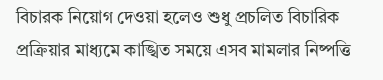বিচারক নিয়োগ দেওয়া হলেও শুধু প্রচলিত বিচারিক প্রক্রিয়ার মাধ্যমে কাঙ্খিত সময়ে এসব মামলার নিষ্পত্তি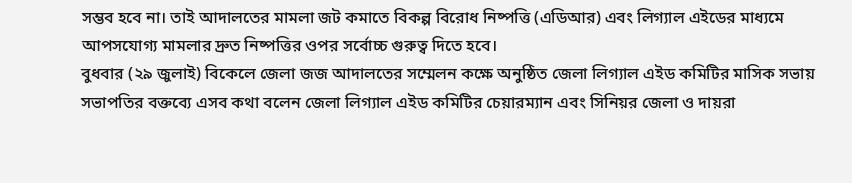সম্ভব হবে না। তাই আদালতের মামলা জট কমাতে বিকল্প বিরোধ নিষ্পত্তি (এডিআর) এবং লিগ্যাল এইডের মাধ্যমে আপসযোগ্য মামলার দ্রুত নিষ্পত্তির ওপর সর্বোচ্চ গুরুত্ব দিতে হবে।
বুধবার (২৯ জুলাই) বিকেলে জেলা জজ আদালতের সম্মেলন কক্ষে অনুষ্ঠিত জেলা লিগ্যাল এইড কমিটির মাসিক সভায় সভাপতির বক্তব্যে এসব কথা বলেন জেলা লিগ্যাল এইড কমিটির চেয়ারম্যান এবং সিনিয়র জেলা ও দায়রা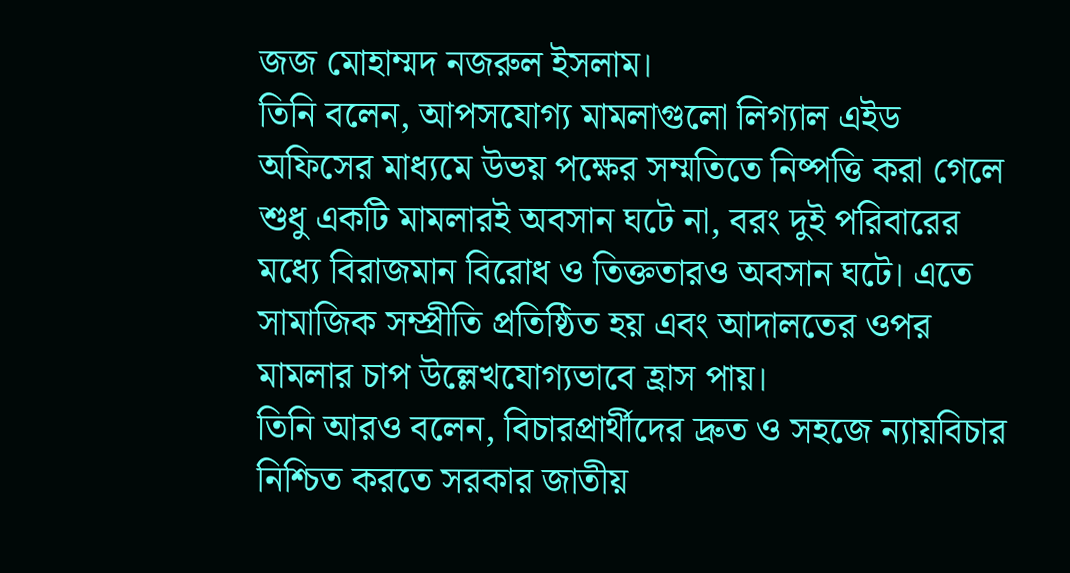জজ মোহাম্মদ নজরুল ইসলাম।
তিনি বলেন, আপসযোগ্য মামলাগুলো লিগ্যাল এইড অফিসের মাধ্যমে উভয় পক্ষের সম্মতিতে নিষ্পত্তি করা গেলে শুধু একটি মামলারই অবসান ঘটে না, বরং দুই পরিবারের মধ্যে বিরাজমান বিরোধ ও তিক্ততারও অবসান ঘটে। এতে সামাজিক সম্প্রীতি প্রতিষ্ঠিত হয় এবং আদালতের ওপর মামলার চাপ উল্লেখযোগ্যভাবে হ্রাস পায়।
তিনি আরও বলেন, বিচারপ্রার্থীদের দ্রুত ও সহজে ন্যায়বিচার নিশ্চিত করতে সরকার জাতীয়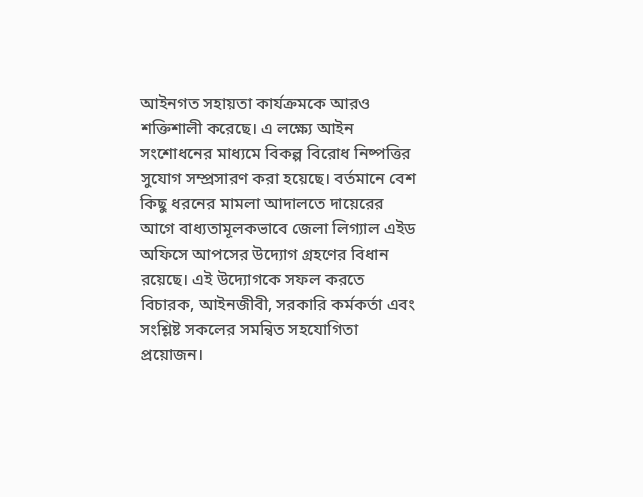আইনগত সহায়তা কার্যক্রমকে আরও শক্তিশালী করেছে। এ লক্ষ্যে আইন সংশোধনের মাধ্যমে বিকল্প বিরোধ নিষ্পত্তির সুযোগ সম্প্রসারণ করা হয়েছে। বর্তমানে বেশ কিছু ধরনের মামলা আদালতে দায়েরের আগে বাধ্যতামূলকভাবে জেলা লিগ্যাল এইড অফিসে আপসের উদ্যোগ গ্রহণের বিধান রয়েছে। এই উদ্যোগকে সফল করতে বিচারক, আইনজীবী, সরকারি কর্মকর্তা এবং সংশ্লিষ্ট সকলের সমন্বিত সহযোগিতা প্রয়োজন।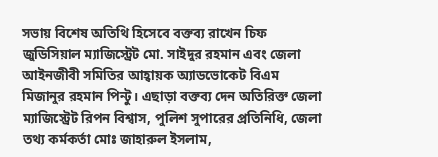সভায় বিশেষ অতিথি হিসেবে বক্তব্য রাখেন চিফ জুডিসিয়াল ম্যাজিস্ট্রেট মো. সাইদুর রহমান এবং জেলা আইনজীবী সমিতির আহ্বায়ক অ্যাডভোকেট বিএম মিজানুর রহমান পিন্টু। এছাড়া বক্তব্য দেন অতিরিক্ত জেলা ম্যাজিস্ট্রেট রিপন বিশ্বাস, পুলিশ সুপারের প্রতিনিধি, জেলা তথ্য কর্মকর্তা মোঃ জাহারুল ইসলাম,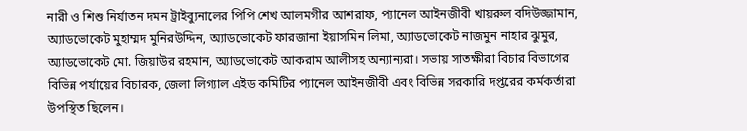নারী ও শিশু নির্যাতন দমন ট্রাইব্যুনালের পিপি শেখ আলমগীর আশরাফ, প্যানেল আইনজীবী খায়রুল বদিউজ্জামান, অ্যাডভোকেট মুহাম্মদ মুনিরউদ্দিন, অ্যাডভোকেট ফারজানা ইয়াসমিন লিমা, অ্যাডভোকেট নাজমুন নাহার ঝুমুর, অ্যাডভোকেট মো. জিয়াউর রহমান, অ্যাডভোকেট আকরাম আলীসহ অন্যান্যরা। সভায় সাতক্ষীরা বিচার বিভাগের বিভিন্ন পর্যায়ের বিচারক, জেলা লিগ্যাল এইড কমিটির প্যানেল আইনজীবী এবং বিভিন্ন সরকারি দপ্তরের কর্মকর্তারা উপস্থিত ছিলেন।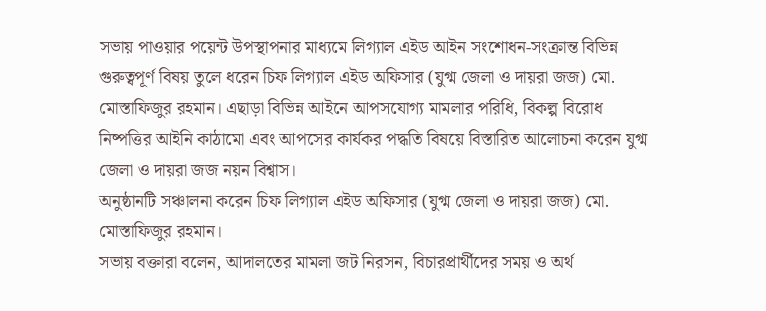সভায় পাওয়ার পয়েন্ট উপস্থাপনার মাধ্যমে লিগ্যাল এইড আইন সংশোধন-সংক্রান্ত বিভিন্ন গুরুত্বপূর্ণ বিষয় তুলে ধরেন চিফ লিগ্যাল এইড অফিসার (যুগ্ম জেলা ও দায়রা জজ) মো. মোস্তাফিজুর রহমান। এছাড়া বিভিন্ন আইনে আপসযোগ্য মামলার পরিধি, বিকল্প বিরোধ নিষ্পত্তির আইনি কাঠামো এবং আপসের কার্যকর পদ্ধতি বিষয়ে বিস্তারিত আলোচনা করেন যুগ্ম জেলা ও দায়রা জজ নয়ন বিশ্বাস।
অনুষ্ঠানটি সঞ্চালনা করেন চিফ লিগ্যাল এইড অফিসার (যুগ্ম জেলা ও দায়রা জজ) মো. মোস্তাফিজুর রহমান।
সভায় বক্তারা বলেন, আদালতের মামলা জট নিরসন, বিচারপ্রার্থীদের সময় ও অর্থ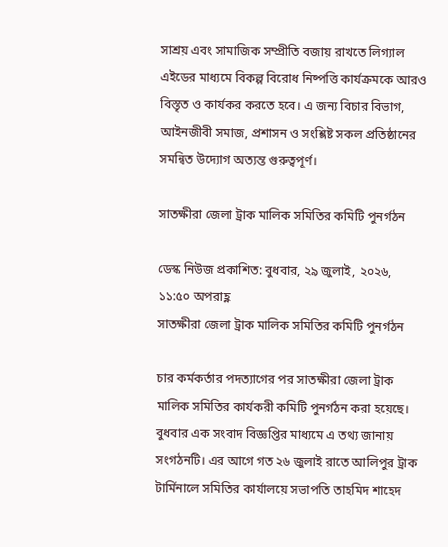সাশ্রয় এবং সামাজিক সম্প্রীতি বজায় রাখতে লিগ্যাল এইডের মাধ্যমে বিকল্প বিরোধ নিষ্পত্তি কার্যক্রমকে আরও বিস্তৃত ও কার্যকর করতে হবে। এ জন্য বিচার বিভাগ, আইনজীবী সমাজ, প্রশাসন ও সংশ্লিষ্ট সকল প্রতিষ্ঠানের সমন্বিত উদ্যোগ অত্যন্ত গুরুত্বপূর্ণ।

সাতক্ষীরা জেলা ট্রাক মালিক সমিতির কমিটি পুনর্গঠন

ডেস্ক নিউজ প্রকাশিত: বুধবার, ২৯ জুলাই, ২০২৬, ১১:৫০ অপরাহ্ণ
সাতক্ষীরা জেলা ট্রাক মালিক সমিতির কমিটি পুনর্গঠন

চার কর্মকর্তার পদত্যাগের পর সাতক্ষীরা জেলা ট্রাক মালিক সমিতির কার্যকরী কমিটি পুনর্গঠন করা হয়েছে। বুধবার এক সংবাদ বিজ্ঞপ্তির মাধ্যমে এ তথ্য জানায় সংগঠনটি। এর আগে গত ২৬ জুলাই রাতে আলিপুর ট্রাক টার্মিনালে সমিতির কার্যালয়ে সভাপতি তাহমিদ শাহেদ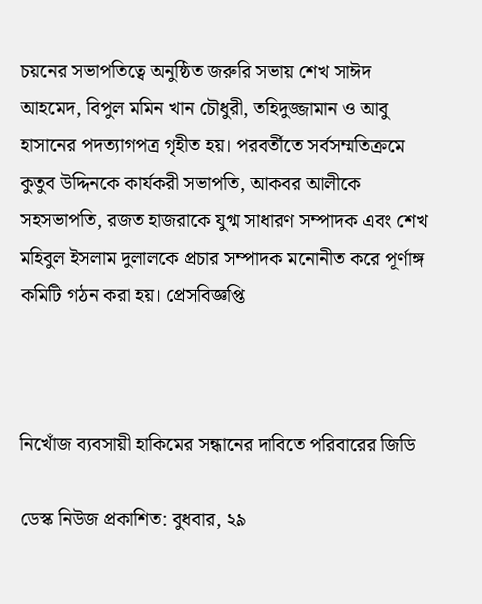চয়নের সভাপতিত্বে অনুষ্ঠিত জরুরি সভায় শেখ সাঈদ আহমেদ, বিপুল মমিন খান চৌধুরী, তহিদুজ্জামান ও আবু হাসানের পদত্যাগপত্র গৃহীত হয়। পরবর্তীতে সর্বসম্মতিক্রমে কুতুব উদ্দিনকে কার্যকরী সভাপতি, আকবর আলীকে সহসভাপতি, রজত হাজরাকে যুগ্ম সাধারণ সম্পাদক এবং শেখ মহিবুল ইসলাম দুলালকে প্রচার সম্পাদক মনোনীত করে পূর্ণাঙ্গ কমিটি গঠন করা হয়। প্রেসবিজ্ঞপ্তি



নিখোঁজ ব্যবসায়ী হাকিমের সন্ধানের দাবিতে পরিবারের জিডি

ডেস্ক নিউজ প্রকাশিত: বুধবার, ২৯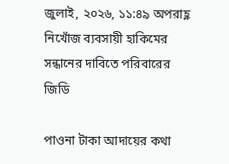জুলাই, ২০২৬, ১১:৪৯ অপরাহ্ণ
নিখোঁজ ব্যবসায়ী হাকিমের সন্ধানের দাবিতে পরিবারের জিডি

পাওনা টাকা আদায়ের কথা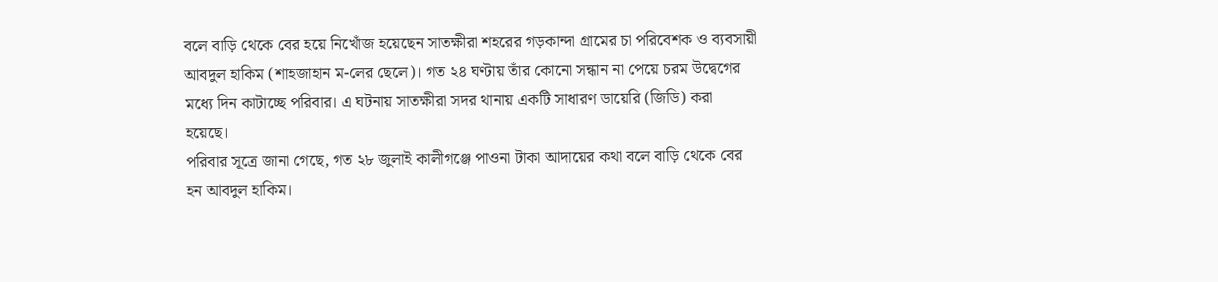বলে বাড়ি থেকে বের হয়ে নিখোঁজ হয়েছেন সাতক্ষীরা শহরের গড়কান্দা গ্রামের চা পরিবেশক ও ব্যবসায়ী আবদুল হাকিম (শাহজাহান ম-লের ছেলে)। গত ২৪ ঘণ্টায় তাঁর কোনো সন্ধান না পেয়ে চরম উদ্বেগের মধ্যে দিন কাটাচ্ছে পরিবার। এ ঘটনায় সাতক্ষীরা সদর থানায় একটি সাধারণ ডায়েরি (জিডি) করা হয়েছে।
পরিবার সূত্রে জানা গেছে, গত ২৮ জুলাই কালীগঞ্জে পাওনা টাকা আদায়ের কথা বলে বাড়ি থেকে বের হন আবদুল হাকিম।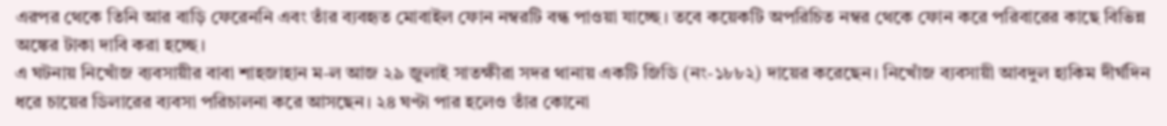এরপর থেকে তিনি আর বাড়ি ফেরেননি এবং তাঁর ব্যবহৃত মোবাইল ফোন নম্বরটি বন্ধ পাওয়া যাচ্ছে। তবে কয়েকটি অপরিচিত নম্বর থেকে ফোন করে পরিবারের কাছে বিভিন্ন অঙ্কের টাকা দাবি করা হচ্ছে।
এ ঘটনায় নিখোঁজ ব্যবসায়ীর বাবা শাহজাহান ম-ল আজ ২৯ জুলাই সাতক্ষীরা সদর থানায় একটি জিডি (নং-১৮৮২) দায়ের করেছেন। নিখোঁজ ব্যবসায়ী আবদুল হাকিম দীর্ঘদিন ধরে চায়ের ডিলারের ব্যবসা পরিচালনা করে আসছেন। ২৪ ঘণ্টা পার হলেও তাঁর কোনো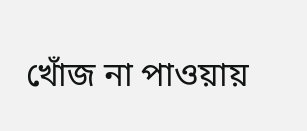খোঁজ না পাওয়ায়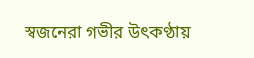স্বজনেরা গভীর উৎকণ্ঠায়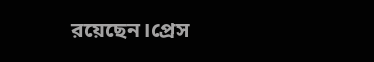রয়েছেন।প্রেস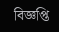বিজ্ঞপ্তি